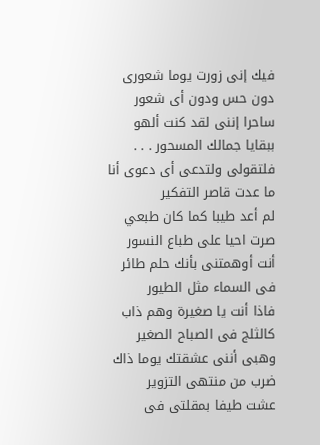فيك إنى زورت يوما شعورى دون حس ودون أى شعور
ساحرا إننى لقد كنت ألهو ببقايا جمالك المسحور . . .
فلتقولى ولتدعى أى دعوى أنا ما عدت قاصر التفكير
لم أعد طيبا كما كان طبعي صرت احيا على طباع النسور
أنت أوهمتنى بأنك حلم طائر فى السماء مثل الطيور
فاذا أنت يا صغيرة وهم ذاب كالثلج فى الصباح الصغير
وهبى أننى عشقتك يوما ذاك ضرب من منتهى التزوير
عشت طيفا بمقلتى فى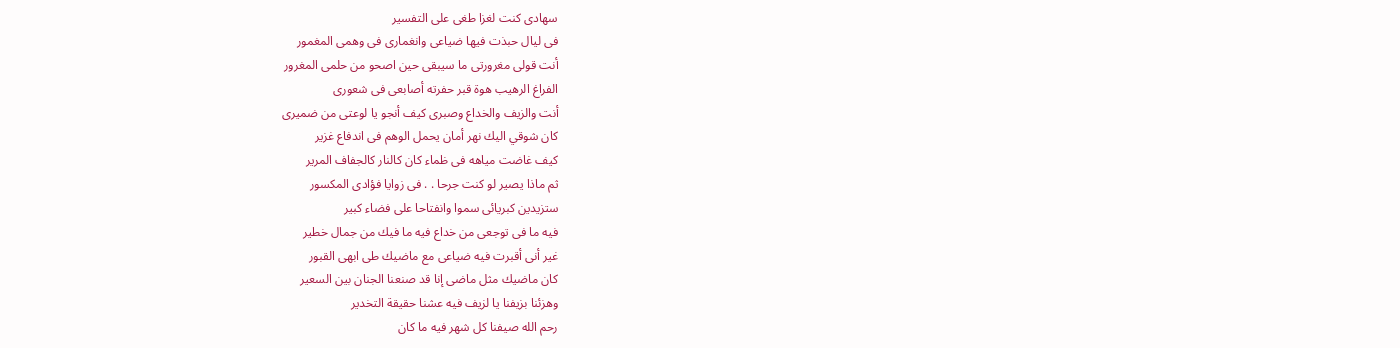سهادى كنت لغزا طغى على التفسير
فى ليال حبذت فيها ضياعى وانغمارى فى وهمى المغمور
أنت قولى مغرورتى ما سيبقى حين اصحو من حلمى المغرور
الفراغ الرهيب هوة قبر حفرته أصابعى فى شعورى
أنت والزيف والخداع وصبرى كيف أنجو يا لوعتى من ضميرى
كان شوقي اليك نهر أمان يحمل الوهم فى اندفاع غزير
كيف غاضت مياهه فى ظماء كان كالنار كالجفاف المرير
ثم ماذا يصير لو كنت جرحا . . فى زوايا فؤادى المكسور
ستزيدين كبريائى سموا وانفتاحا على فضاء كبير
فيه ما فى توجعى من خداع فيه ما فيك من جمال خطير
غير أنى أقبرت فيه ضياعى مع ماضيك طى ابهى القبور
كان ماضيك مثل ماضى إنا قد صنعنا الجنان بين السعير
وهزئنا بزيفنا يا لزيف فيه عشنا حقيقة التخدير
رحم الله صيفنا كل شهر فيه ما كان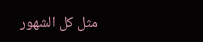مثل كل الشهور